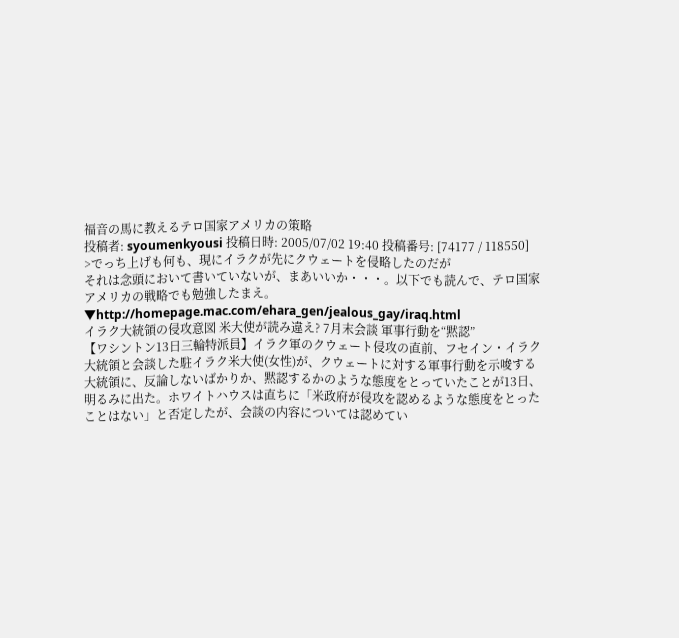福音の馬に教えるテロ国家アメリカの策略
投稿者: syoumenkyousi 投稿日時: 2005/07/02 19:40 投稿番号: [74177 / 118550]
>でっち上げも何も、現にイラクが先にクウェートを侵略したのだが
それは念頭において書いていないが、まあいいか・・・。以下でも読んで、テロ国家アメリカの戦略でも勉強したまえ。
▼http://homepage.mac.com/ehara_gen/jealous_gay/iraq.html
イラク大統領の侵攻意図 米大使が読み違え? 7月末会談 軍事行動を“黙認”
【ワシントン13日三輪特派員】イラク軍のクウェート侵攻の直前、フセイン・イラク大統領と会談した駐イラク米大使(女性)が、クウェートに対する軍事行動を示唆する大統領に、反論しないばかりか、黙認するかのような態度をとっていたことが13日、明るみに出た。ホワイトハウスは直ちに「米政府が侵攻を認めるような態度をとったことはない」と否定したが、会談の内容については認めてい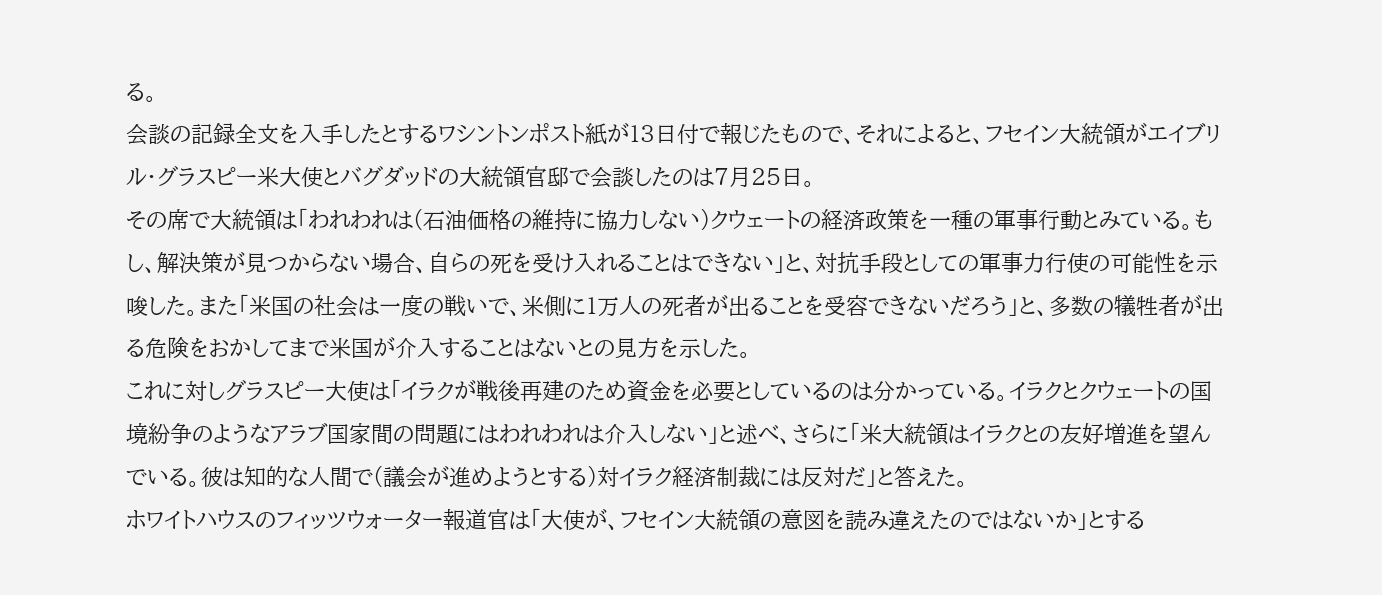る。
会談の記録全文を入手したとするワシントンポスト紙が13日付で報じたもので、それによると、フセイン大統領がエイブリル・グラスピー米大使とバグダッドの大統領官邸で会談したのは7月25日。
その席で大統領は「われわれは(石油価格の維持に協力しない)クウェートの経済政策を一種の軍事行動とみている。もし、解決策が見つからない場合、自らの死を受け入れることはできない」と、対抗手段としての軍事力行使の可能性を示唆した。また「米国の社会は一度の戦いで、米側に1万人の死者が出ることを受容できないだろう」と、多数の犠牲者が出る危険をおかしてまで米国が介入することはないとの見方を示した。
これに対しグラスピー大使は「イラクが戦後再建のため資金を必要としているのは分かっている。イラクとクウェートの国境紛争のようなアラブ国家間の問題にはわれわれは介入しない」と述べ、さらに「米大統領はイラクとの友好増進を望んでいる。彼は知的な人間で(議会が進めようとする)対イラク経済制裁には反対だ」と答えた。
ホワイトハウスのフィッツウォーター報道官は「大使が、フセイン大統領の意図を読み違えたのではないか」とする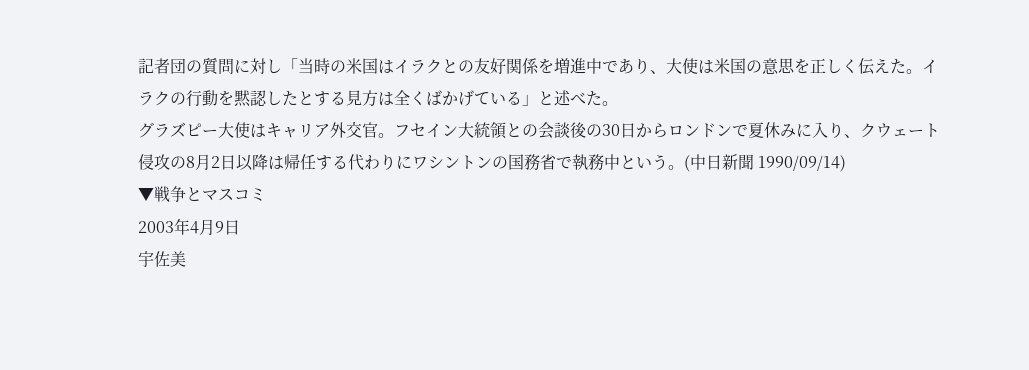記者団の質問に対し「当時の米国はイラクとの友好関係を増進中であり、大使は米国の意思を正しく伝えた。イラクの行動を黙認したとする見方は全くばかげている」と述べた。
グラズピー大使はキャリア外交官。フセイン大統領との会談後の30日からロンドンで夏休みに入り、クウェート侵攻の8月2日以降は帰任する代わりにワシントンの国務省で執務中という。(中日新聞 1990/09/14)
▼戦争とマスコミ
2003年4月9日
宇佐美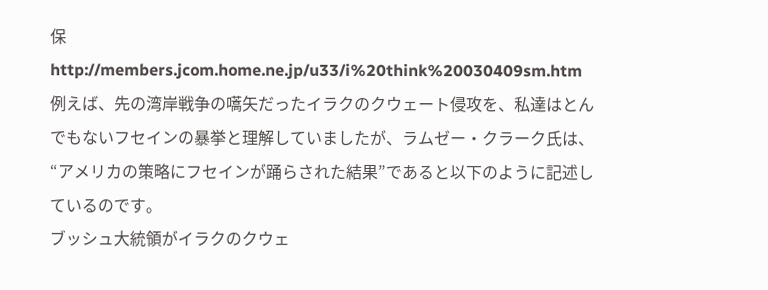保
http://members.jcom.home.ne.jp/u33/i%20think%20030409sm.htm
例えば、先の湾岸戦争の嚆矢だったイラクのクウェート侵攻を、私達はとんでもないフセインの暴挙と理解していましたが、ラムゼー・クラーク氏は、“アメリカの策略にフセインが踊らされた結果”であると以下のように記述しているのです。
ブッシュ大統領がイラクのクウェ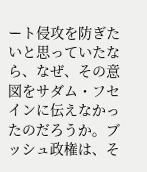ート侵攻を防ぎたいと思っていたなら、なぜ、その意図をサダム・フセインに伝えなかったのだろうか。ブッシュ政権は、そ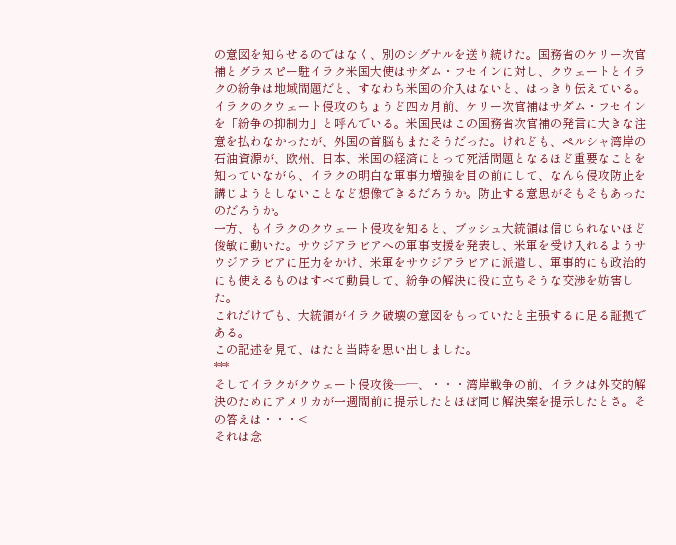の意図を知らせるのではなく、別のシグナルを送り続けた。国務省のケリー次官補とグラスピー駐イラク米国大使はサダム・フセインに対し、クウェートとイラクの紛争は地域間題だと、すなわち米国の介入はないと、はっきり伝えている。イラクのクウェート侵攻のちょうど四カ月前、ケリー次官補はサダム・フセインを「紛争の抑制力」と呼んでいる。米国民はこの国務省次官補の発言に大きな注意を払わなかったが、外国の首脳もまたそうだった。けれども、ペルシャ湾岸の石油資源が、欧州、日本、米国の経済にとって死活問題となるほど重要なことを知っていながら、イラクの明白な軍事力増強を目の前にして、なんら侵攻防止を講じようとしないことなど想像できるだろうか。防止する意思がそもそもあったのだろうか。
一方、もイラクのクウェート侵攻を知ると、ブッシュ大統領は信じられないほど俊敏に動いた。サウジアラビアへの軍事支援を発表し、米軍を受け入れるようサウジアラビアに圧力をかけ、米軍をサウジアラビアに派遣し、軍事的にも政治的にも使えるものはすべて動員して、紛争の解決に役に立ちそうな交渉を妨害した。
これだけでも、大統領がイラク破壊の意図をもっていたと主張するに足る証拠である。
この記述を見て、はたと当時を思い出しました。
***
そしてイラクがクウェート侵攻後―─、・・・湾岸戦争の前、イラクは外交的解決のためにアメリカが一週間前に提示したとほぼ同じ解決案を提示したとさ。その答えは・・・<
それは念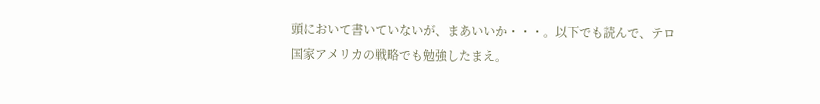頭において書いていないが、まあいいか・・・。以下でも読んで、テロ国家アメリカの戦略でも勉強したまえ。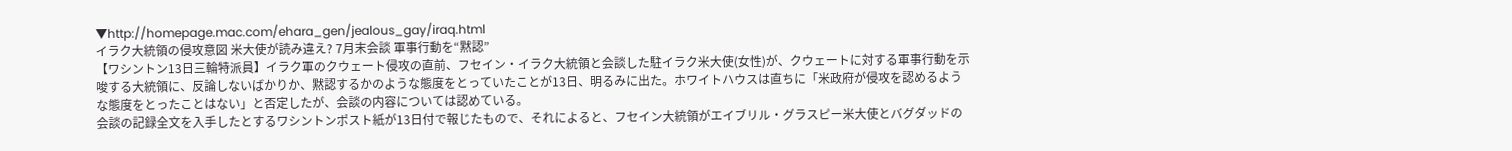▼http://homepage.mac.com/ehara_gen/jealous_gay/iraq.html
イラク大統領の侵攻意図 米大使が読み違え? 7月末会談 軍事行動を“黙認”
【ワシントン13日三輪特派員】イラク軍のクウェート侵攻の直前、フセイン・イラク大統領と会談した駐イラク米大使(女性)が、クウェートに対する軍事行動を示唆する大統領に、反論しないばかりか、黙認するかのような態度をとっていたことが13日、明るみに出た。ホワイトハウスは直ちに「米政府が侵攻を認めるような態度をとったことはない」と否定したが、会談の内容については認めている。
会談の記録全文を入手したとするワシントンポスト紙が13日付で報じたもので、それによると、フセイン大統領がエイブリル・グラスピー米大使とバグダッドの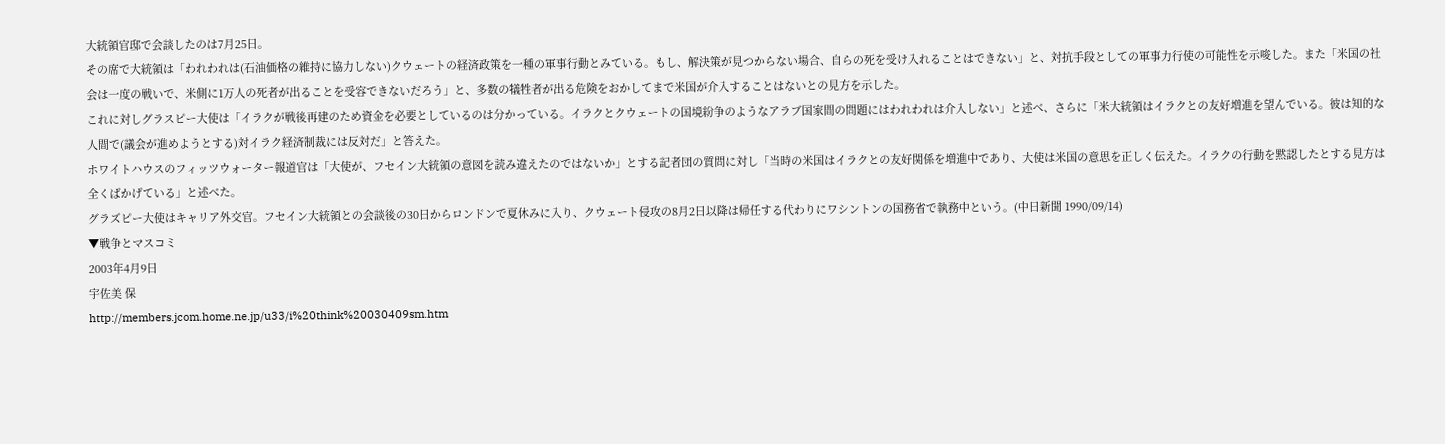大統領官邸で会談したのは7月25日。
その席で大統領は「われわれは(石油価格の維持に協力しない)クウェートの経済政策を一種の軍事行動とみている。もし、解決策が見つからない場合、自らの死を受け入れることはできない」と、対抗手段としての軍事力行使の可能性を示唆した。また「米国の社会は一度の戦いで、米側に1万人の死者が出ることを受容できないだろう」と、多数の犠牲者が出る危険をおかしてまで米国が介入することはないとの見方を示した。
これに対しグラスピー大使は「イラクが戦後再建のため資金を必要としているのは分かっている。イラクとクウェートの国境紛争のようなアラブ国家間の問題にはわれわれは介入しない」と述べ、さらに「米大統領はイラクとの友好増進を望んでいる。彼は知的な人間で(議会が進めようとする)対イラク経済制裁には反対だ」と答えた。
ホワイトハウスのフィッツウォーター報道官は「大使が、フセイン大統領の意図を読み違えたのではないか」とする記者団の質問に対し「当時の米国はイラクとの友好関係を増進中であり、大使は米国の意思を正しく伝えた。イラクの行動を黙認したとする見方は全くばかげている」と述べた。
グラズピー大使はキャリア外交官。フセイン大統領との会談後の30日からロンドンで夏休みに入り、クウェート侵攻の8月2日以降は帰任する代わりにワシントンの国務省で執務中という。(中日新聞 1990/09/14)
▼戦争とマスコミ
2003年4月9日
宇佐美 保
http://members.jcom.home.ne.jp/u33/i%20think%20030409sm.htm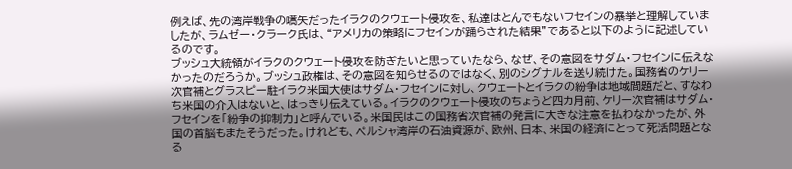例えば、先の湾岸戦争の嚆矢だったイラクのクウェート侵攻を、私達はとんでもないフセインの暴挙と理解していましたが、ラムゼー・クラーク氏は、“アメリカの策略にフセインが踊らされた結果”であると以下のように記述しているのです。
ブッシュ大統領がイラクのクウェート侵攻を防ぎたいと思っていたなら、なぜ、その意図をサダム・フセインに伝えなかったのだろうか。ブッシュ政権は、その意図を知らせるのではなく、別のシグナルを送り続けた。国務省のケリー次官補とグラスピー駐イラク米国大使はサダム・フセインに対し、クウェートとイラクの紛争は地域間題だと、すなわち米国の介入はないと、はっきり伝えている。イラクのクウェート侵攻のちょうど四カ月前、ケリー次官補はサダム・フセインを「紛争の抑制力」と呼んでいる。米国民はこの国務省次官補の発言に大きな注意を払わなかったが、外国の首脳もまたそうだった。けれども、ペルシャ湾岸の石油資源が、欧州、日本、米国の経済にとって死活問題となる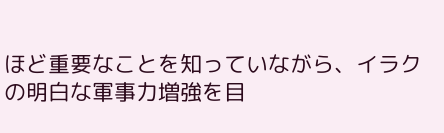ほど重要なことを知っていながら、イラクの明白な軍事力増強を目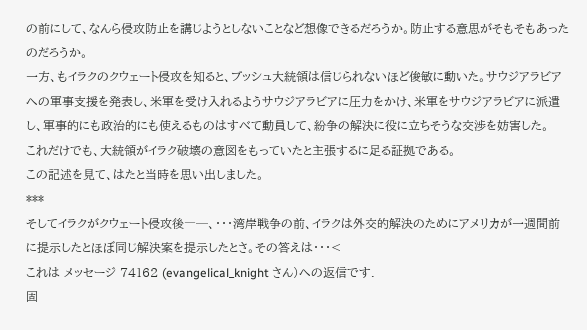の前にして、なんら侵攻防止を講じようとしないことなど想像できるだろうか。防止する意思がそもそもあったのだろうか。
一方、もイラクのクウェート侵攻を知ると、ブッシュ大統領は信じられないほど俊敏に動いた。サウジアラビアへの軍事支援を発表し、米軍を受け入れるようサウジアラビアに圧力をかけ、米軍をサウジアラビアに派遣し、軍事的にも政治的にも使えるものはすべて動員して、紛争の解決に役に立ちそうな交渉を妨害した。
これだけでも、大統領がイラク破壊の意図をもっていたと主張するに足る証拠である。
この記述を見て、はたと当時を思い出しました。
***
そしてイラクがクウェート侵攻後―─、・・・湾岸戦争の前、イラクは外交的解決のためにアメリカが一週間前に提示したとほぼ同じ解決案を提示したとさ。その答えは・・・<
これは メッセージ 74162 (evangelical_knight さん)への返信です.
固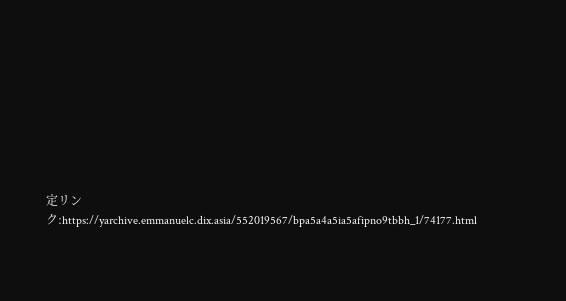定リンク:https://yarchive.emmanuelc.dix.asia/552019567/bpa5a4a5ia5afipno9tbbh_1/74177.html